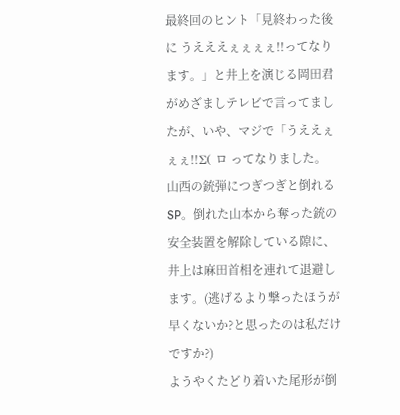最終回のヒント「見終わった後に うえええぇぇぇぇ!!ってなります。」と井上を演じる岡田君がめざましテレビで言ってましたが、いや、マジで「うええぇぇぇ!!Σ( ロ ってなりました。
山西の銃弾につぎつぎと倒れるSP。倒れた山本から奪った銃の安全装置を解除している隙に、井上は麻田首相を連れて退避します。(逃げるより撃ったほうが早くないか?と思ったのは私だけですか?)
ようやくたどり着いた尾形が倒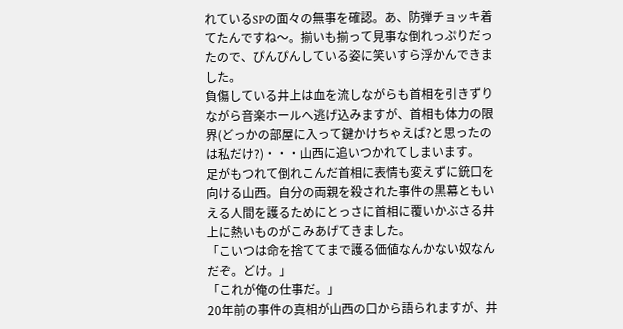れているSPの面々の無事を確認。あ、防弾チョッキ着てたんですね〜。揃いも揃って見事な倒れっぷりだったので、ぴんぴんしている姿に笑いすら浮かんできました。
負傷している井上は血を流しながらも首相を引きずりながら音楽ホールへ逃げ込みますが、首相も体力の限界(どっかの部屋に入って鍵かけちゃえば?と思ったのは私だけ?)・・・山西に追いつかれてしまいます。
足がもつれて倒れこんだ首相に表情も変えずに銃口を向ける山西。自分の両親を殺された事件の黒幕ともいえる人間を護るためにとっさに首相に覆いかぶさる井上に熱いものがこみあげてきました。
「こいつは命を捨ててまで護る価値なんかない奴なんだぞ。どけ。」
「これが俺の仕事だ。」
20年前の事件の真相が山西の口から語られますが、井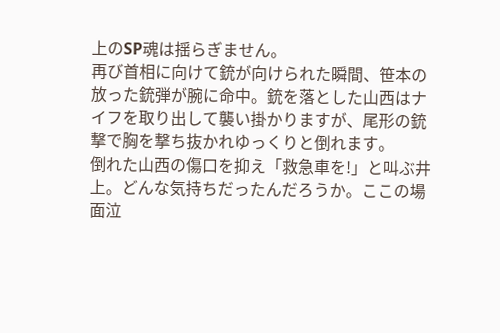上のSP魂は揺らぎません。
再び首相に向けて銃が向けられた瞬間、笹本の放った銃弾が腕に命中。銃を落とした山西はナイフを取り出して襲い掛かりますが、尾形の銃撃で胸を撃ち抜かれゆっくりと倒れます。
倒れた山西の傷口を抑え「救急車を!」と叫ぶ井上。どんな気持ちだったんだろうか。ここの場面泣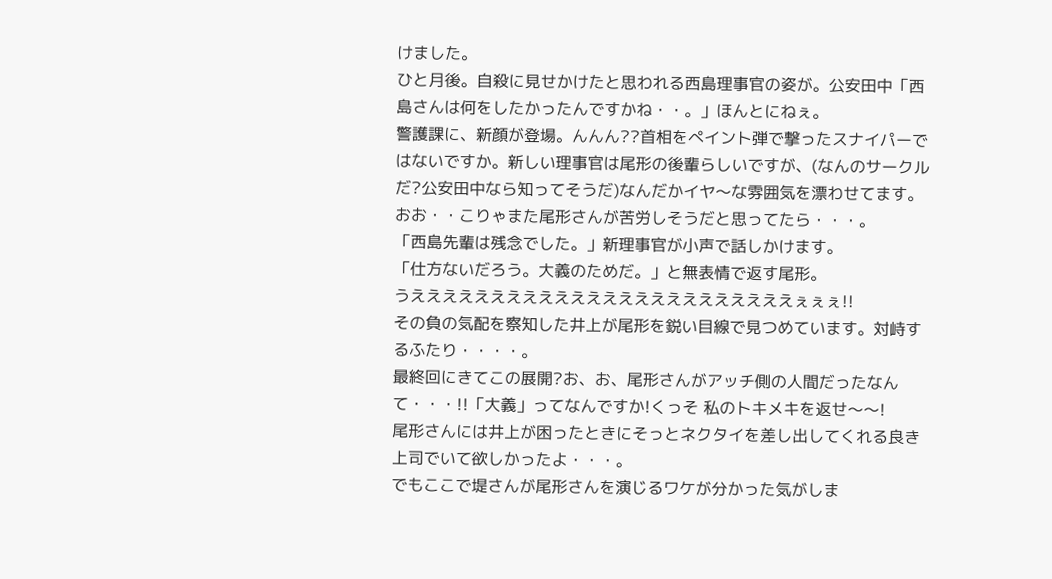けました。
ひと月後。自殺に見せかけたと思われる西島理事官の姿が。公安田中「西島さんは何をしたかったんですかね・・。」ほんとにねぇ。
警護課に、新顔が登場。んんん??首相をぺイント弾で撃ったスナイパーではないですか。新しい理事官は尾形の後輩らしいですが、(なんのサークルだ?公安田中なら知ってそうだ)なんだかイヤ〜な雰囲気を漂わせてます。おお・・こりゃまた尾形さんが苦労しそうだと思ってたら・・・。
「西島先輩は残念でした。」新理事官が小声で話しかけます。
「仕方ないだろう。大義のためだ。」と無表情で返す尾形。
うええええええええええええええええええええええええぇぇぇ!!
その負の気配を察知した井上が尾形を鋭い目線で見つめています。対峙するふたり・・・・。
最終回にきてこの展開?お、お、尾形さんがアッチ側の人間だったなんて・・・!!「大義」ってなんですか!くっそ 私のトキメキを返せ〜〜!
尾形さんには井上が困ったときにそっとネクタイを差し出してくれる良き上司でいて欲しかったよ・・・。
でもここで堤さんが尾形さんを演じるワケが分かった気がしま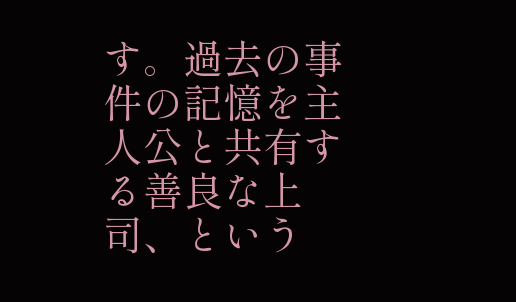す。過去の事件の記憶を主人公と共有する善良な上司、という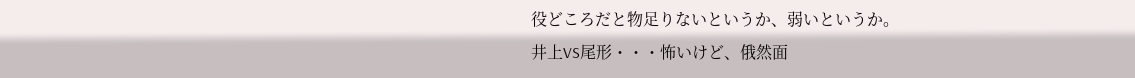役どころだと物足りないというか、弱いというか。
井上VS尾形・・・怖いけど、俄然面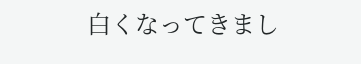白くなってきまし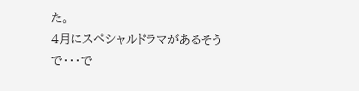た。
4月にスペシャルドラマがあるそうで・・・で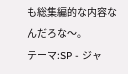も総集編的な内容なんだろな〜。
テーマ:SP - ジャ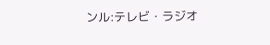ンル:テレビ・ラジオ